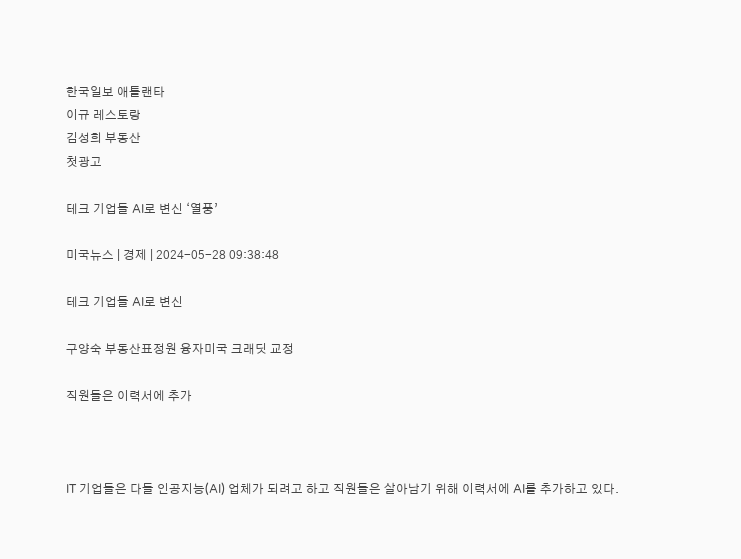한국일보 애틀랜타
이규 레스토랑
김성희 부동산
첫광고

테크 기업들 AI로 변신 ‘열풍’

미국뉴스 | 경제 | 2024-05-28 09:38:48

테크 기업들 AI로 변신

구양숙 부동산표정원 융자미국 크래딧 교정

직원들은 이력서에 추가



IT 기업들은 다들 인공지능(AI) 업체가 되려고 하고 직원들은 살아남기 위해 이력서에 AI를 추가하고 있다.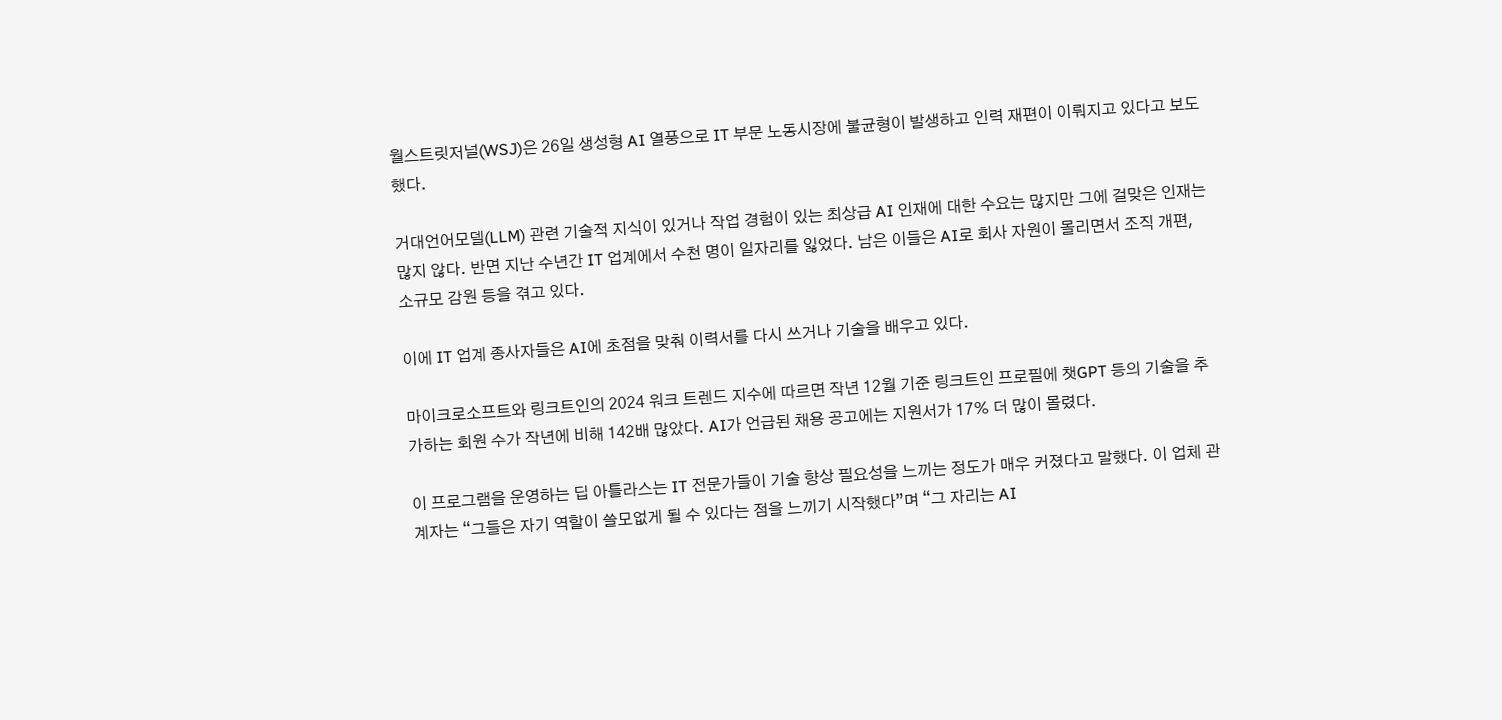월스트릿저널(WSJ)은 26일 생성형 AI 열풍으로 IT 부문 노동시장에 불균형이 발생하고 인력 재편이 이뤄지고 있다고 보도했다.

거대언어모델(LLM) 관련 기술적 지식이 있거나 작업 경험이 있는 최상급 AI 인재에 대한 수요는 많지만 그에 걸맞은 인재는 많지 않다. 반면 지난 수년간 IT 업계에서 수천 명이 일자리를 잃었다. 남은 이들은 AI로 회사 자원이 몰리면서 조직 개편, 소규모 감원 등을 겪고 있다.

이에 IT 업계 종사자들은 AI에 초점을 맞춰 이력서를 다시 쓰거나 기술을 배우고 있다.

마이크로소프트와 링크트인의 2024 워크 트렌드 지수에 따르면 작년 12월 기준 링크트인 프로필에 챗GPT 등의 기술을 추가하는 회원 수가 작년에 비해 142배 많았다. AI가 언급된 채용 공고에는 지원서가 17% 더 많이 몰렸다.

이 프로그램을 운영하는 딥 아틀라스는 IT 전문가들이 기술 향상 필요성을 느끼는 정도가 매우 커졌다고 말했다. 이 업체 관계자는 “그들은 자기 역할이 쓸모없게 될 수 있다는 점을 느끼기 시작했다”며 “그 자리는 AI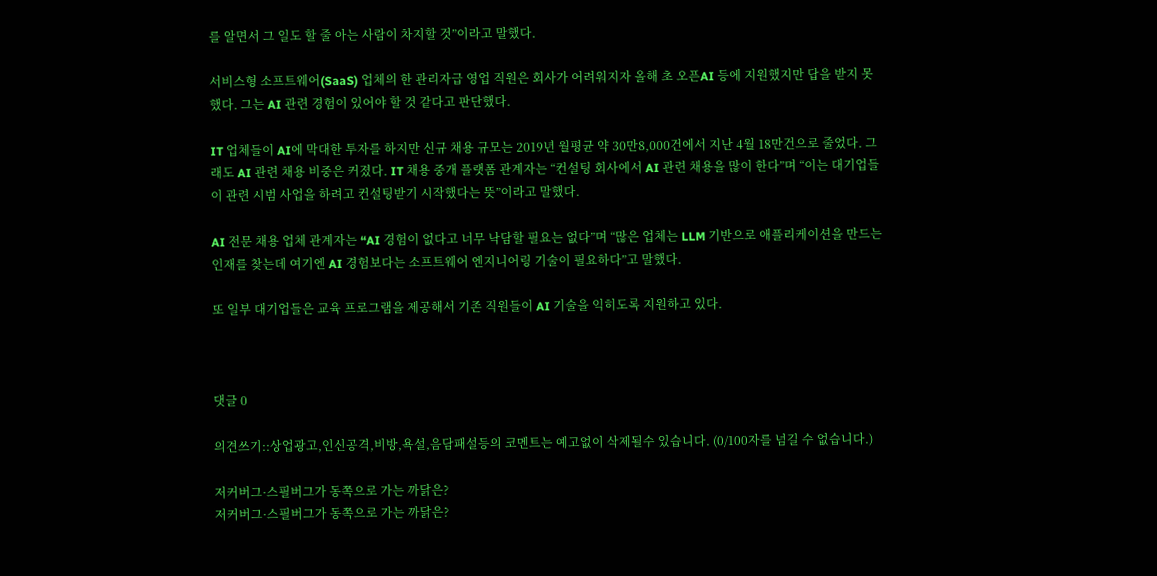를 알면서 그 일도 할 줄 아는 사람이 차지할 것”이라고 말했다.

서비스형 소프트웨어(SaaS) 업체의 한 관리자급 영업 직원은 회사가 어려워지자 올해 초 오픈AI 등에 지원했지만 답을 받지 못했다. 그는 AI 관련 경험이 있어야 할 것 같다고 판단했다.

IT 업체들이 AI에 막대한 투자를 하지만 신규 채용 규모는 2019년 월평균 약 30만8,000건에서 지난 4월 18만건으로 줄었다. 그래도 AI 관련 채용 비중은 커졌다. IT 채용 중개 플랫폼 관계자는 “컨설팅 회사에서 AI 관련 채용을 많이 한다”며 “이는 대기업들이 관련 시범 사업을 하려고 컨설팅받기 시작했다는 뜻”이라고 말했다.

AI 전문 채용 업체 관계자는 “AI 경험이 없다고 너무 낙담할 필요는 없다”며 “많은 업체는 LLM 기반으로 애플리케이션을 만드는 인재를 찾는데 여기엔 AI 경험보다는 소프트웨어 엔지니어링 기술이 필요하다”고 말했다.

또 일부 대기업들은 교육 프로그램을 제공해서 기존 직원들이 AI 기술을 익히도록 지원하고 있다.



댓글 0

의견쓰기::상업광고,인신공격,비방,욕설,음담패설등의 코멘트는 예고없이 삭제될수 있습니다. (0/100자를 넘길 수 없습니다.)

저커버그·스필버그가 동쪽으로 가는 까닭은?
저커버그·스필버그가 동쪽으로 가는 까닭은?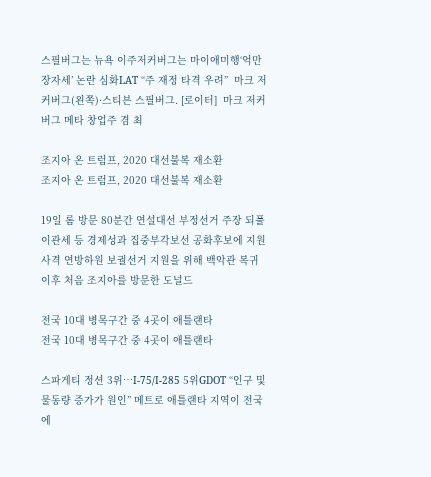스필버그는 뉴욕 이주저커버그는 마이애미행‘억만장자세’ 논란 심화LAT “주 재정 타격 우려”  마크 저커버그(왼쪽)·스티븐 스필버그. [로이터]  마크 저커버그 메타 창업주 겸 최

조지아 온 트럼프, 2020 대선불복 재소환
조지아 온 트럼프, 2020 대선불복 재소환

19일 롬 방문 80분간 연설대선 부정선거 주장 되풀이관세 등 경제성과 집중부각보선 공화후보에 지원사격 연방하원 보궐선거 지원을 위해 백악관 복귀 이후 처음 조지아를 방문한 도널드

전국 10대 병목구간 중 4곳이 애틀랜타
전국 10대 병목구간 중 4곳이 애틀랜타

스파게티 정션 3위…I-75/I-285 5위GDOT “인구 및 물동량 증가가 원인” 메트로 애틀랜타 지역이 전국에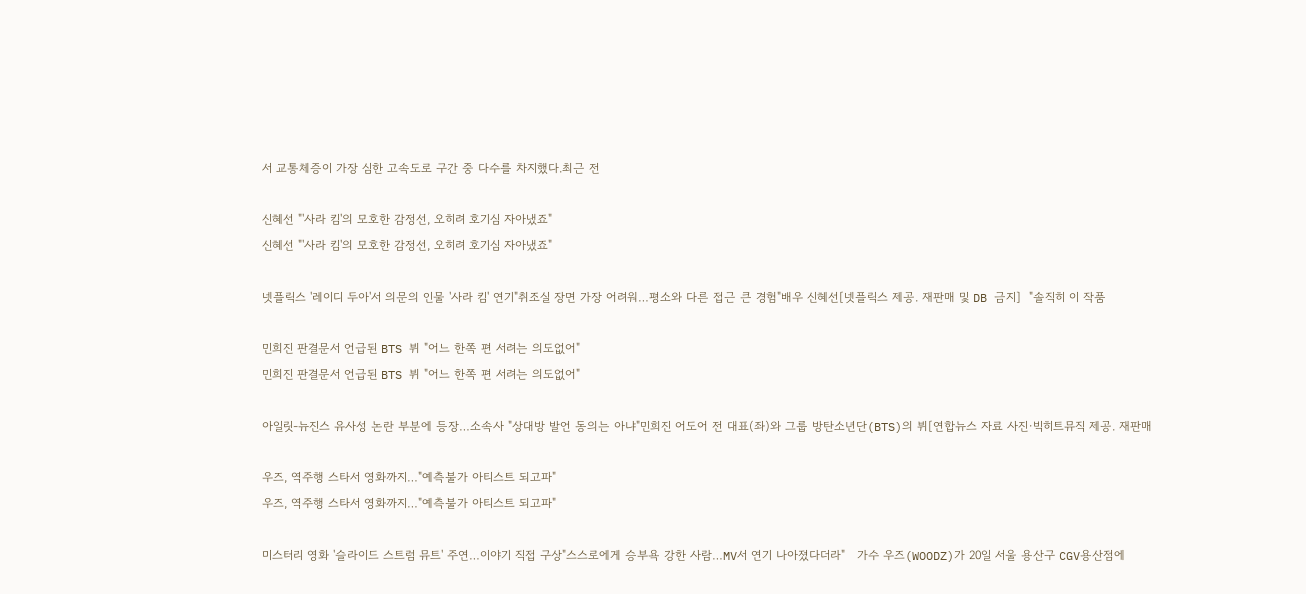서 교통체증이 가장 심한 고속도로 구간 중 다수를 차지했다.최근 전

신혜선 "'사라 킴'의 모호한 감정선, 오히려 호기심 자아냈죠"
신혜선 "'사라 킴'의 모호한 감정선, 오히려 호기심 자아냈죠"

넷플릭스 '레이디 두아'서 의문의 인물 '사라 킴' 연기"취조실 장면 가장 어려워…평소와 다른 접근 큰 경험"배우 신혜선[넷플릭스 제공. 재판매 및 DB 금지]  "솔직히 이 작품

민희진 판결문서 언급된 BTS 뷔 "어느 한쪽 편 서려는 의도없어"
민희진 판결문서 언급된 BTS 뷔 "어느 한쪽 편 서려는 의도없어"

아일릿-뉴진스 유사성 논란 부분에 등장…소속사 "상대방 발언 동의는 아냐"민희진 어도어 전 대표(좌)와 그룹 방탄소년단(BTS)의 뷔[연합뉴스 자료 사진·빅히트뮤직 제공. 재판매

우즈, 역주행 스타서 영화까지…"예측불가 아티스트 되고파"
우즈, 역주행 스타서 영화까지…"예측불가 아티스트 되고파"

미스터리 영화 '슬라이드 스트럼 뮤트' 주연…이야기 직접 구상"스스로에게 승부욕 강한 사람…MV서 연기 나아졌다더라"   가수 우즈(WOODZ)가 20일 서울 용산구 CGV용산점에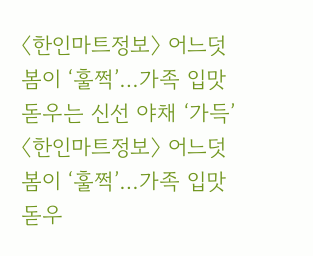〈한인마트정보〉 어느덧 봄이 ‘훌쩍’…가족 입맛 돋우는 신선 야채 ‘가득’
〈한인마트정보〉 어느덧 봄이 ‘훌쩍’…가족 입맛 돋우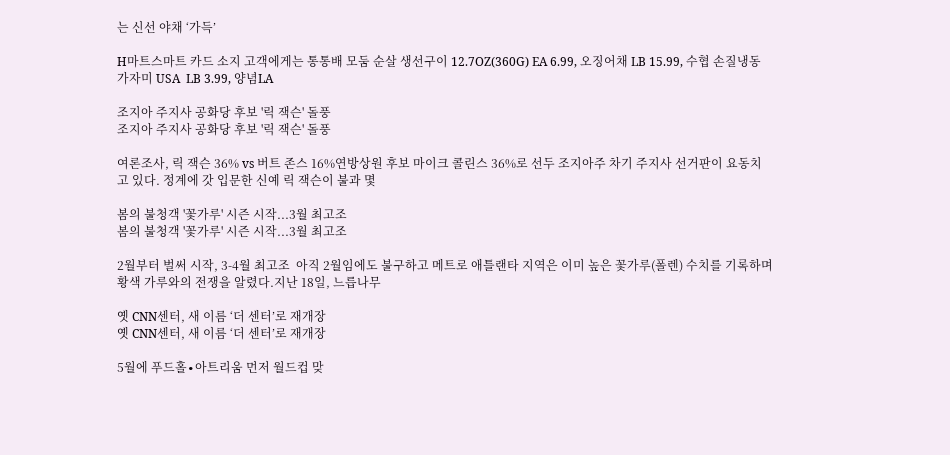는 신선 야채 ‘가득’

H마트스마트 카드 소지 고객에게는 통통배 모둠 순살 생선구이 12.7OZ(360G) EA 6.99, 오징어채 LB 15.99, 수협 손질냉동가자미 USA  LB 3.99, 양념LA

조지아 주지사 공화당 후보 '릭 잭슨' 돌풍
조지아 주지사 공화당 후보 '릭 잭슨' 돌풍

여론조사, 릭 잭슨 36% vs 버트 존스 16%연방상원 후보 마이크 콜린스 36%로 선두 조지아주 차기 주지사 선거판이 요동치고 있다. 정계에 갓 입문한 신예 릭 잭슨이 불과 몇

봄의 불청객 '꽃가루' 시즌 시작...3월 최고조
봄의 불청객 '꽃가루' 시즌 시작...3월 최고조

2월부터 벌써 시작, 3-4월 최고조  아직 2월임에도 불구하고 메트로 애틀랜타 지역은 이미 높은 꽃가루(폴렌) 수치를 기록하며 황색 가루와의 전쟁을 알렸다.지난 18일, 느릅나무

옛 CNN센터, 새 이름 ‘더 센터’로 재개장
옛 CNN센터, 새 이름 ‘더 센터’로 재개장

5월에 푸드홀∙아트리움 먼저 월드컵 맞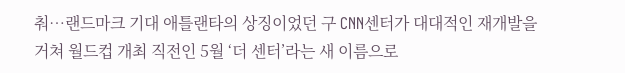춰…랜드마크 기대 애틀랜타의 상징이었던 구 CNN센터가 대대적인 재개발을 거쳐 월드컵 개최 직전인 5월 ‘더 센터’라는 새 이름으로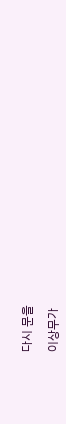다시 문을

이상무가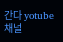간다 yotube 채널